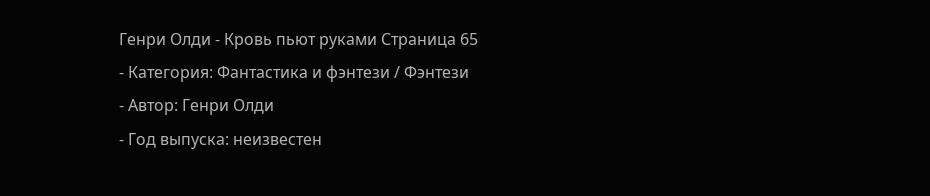Генри Олди - Кровь пьют руками Страница 65
- Категория: Фантастика и фэнтези / Фэнтези
- Автор: Генри Олди
- Год выпуска: неизвестен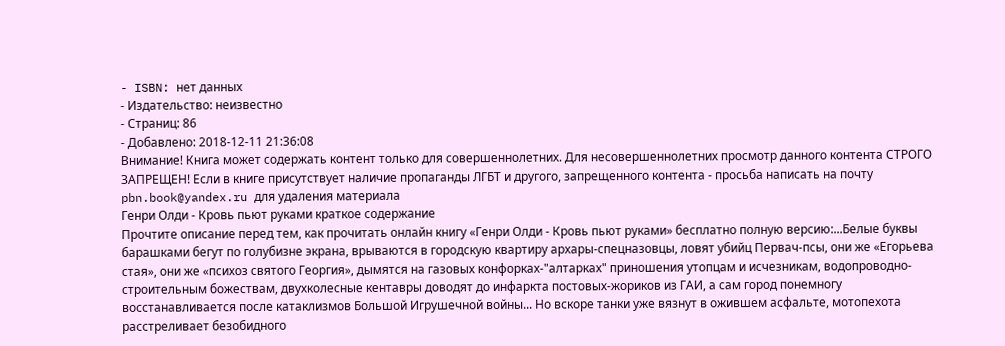- ISBN: нет данных
- Издательство: неизвестно
- Страниц: 86
- Добавлено: 2018-12-11 21:36:08
Внимание! Книга может содержать контент только для совершеннолетних. Для несовершеннолетних просмотр данного контента СТРОГО ЗАПРЕЩЕН! Если в книге присутствует наличие пропаганды ЛГБТ и другого, запрещенного контента - просьба написать на почту pbn.book@yandex.ru для удаления материала
Генри Олди - Кровь пьют руками краткое содержание
Прочтите описание перед тем, как прочитать онлайн книгу «Генри Олди - Кровь пьют руками» бесплатно полную версию:...Белые буквы барашками бегут по голубизне экрана, врываются в городскую квартиру архары-спецназовцы, ловят убийц Первач-псы, они же «Егорьева стая», они же «психоз святого Георгия», дымятся на газовых конфорках-"алтарках" приношения утопцам и исчезникам, водопроводно-строительным божествам, двухколесные кентавры доводят до инфаркта постовых-жориков из ГАИ, а сам город понемногу восстанавливается после катаклизмов Большой Игрушечной войны... Но вскоре танки уже вязнут в ожившем асфальте, мотопехота расстреливает безобидного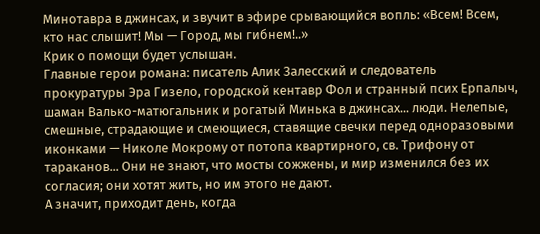Минотавра в джинсах, и звучит в эфире срывающийся вопль: «Всем! Всем, кто нас слышит! Мы — Город, мы гибнем!..»
Крик о помощи будет услышан.
Главные герои романа: писатель Алик Залесский и следователь прокуратуры Эра Гизело, городской кентавр Фол и странный псих Ерпалыч, шаман Валько-матюгальник и рогатый Минька в джинсах... люди. Нелепые, смешные, страдающие и смеющиеся, ставящие свечки перед одноразовыми иконками — Николе Мокрому от потопа квартирного, св. Трифону от тараканов... Они не знают, что мосты сожжены, и мир изменился без их согласия; они хотят жить, но им этого не дают.
А значит, приходит день, когда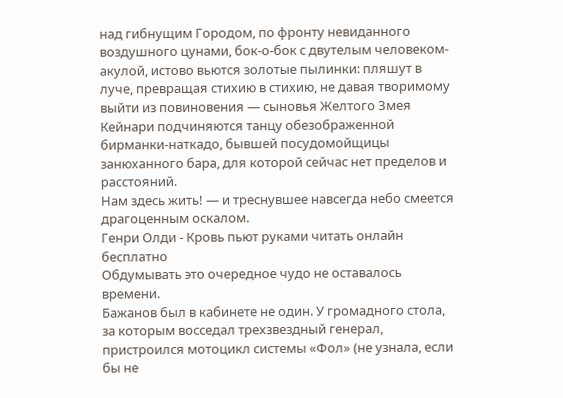над гибнущим Городом, по фронту невиданного воздушного цунами, бок-о-бок с двутелым человеком-акулой, истово вьются золотые пылинки: пляшут в луче, превращая стихию в стихию, не давая творимому выйти из повиновения — сыновья Желтого Змея Кейнари подчиняются танцу обезображенной бирманки-наткадо, бывшей посудомойщицы занюханного бара, для которой сейчас нет пределов и расстояний.
Нам здесь жить! — и треснувшее навсегда небо смеется драгоценным оскалом.
Генри Олди - Кровь пьют руками читать онлайн бесплатно
Обдумывать это очередное чудо не оставалось времени.
Бажанов был в кабинете не один. У громадного стола, за которым восседал трехзвездный генерал, пристроился мотоцикл системы «Фол» (не узнала, если бы не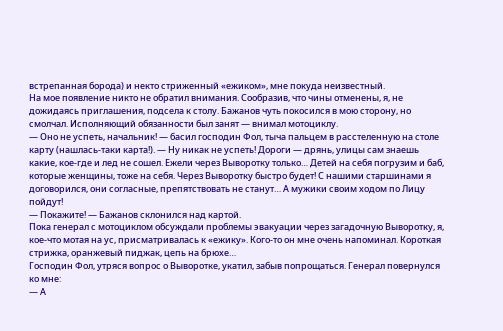встрепанная борода) и некто стриженный «ежиком», мне покуда неизвестный.
На мое появление никто не обратил внимания. Сообразив, что чины отменены, я, не дожидаясь приглашения, подсела к столу. Бажанов чуть покосился в мою сторону, но смолчал. Исполняющий обязанности был занят — внимал мотоциклу.
— Оно не успеть, начальник! — басил господин Фол, тыча пальцем в расстеленную на столе карту (нашлась-таки карта!). — Ну никак не успеть! Дороги — дрянь, улицы сам знаешь какие, кое-где и лед не сошел. Ежели через Выворотку только… Детей на себя погрузим и баб, которые женщины, тоже на себя. Через Выворотку быстро будет! С нашими старшинами я договорился, они согласные, препятствовать не станут… А мужики своим ходом по Лицу пойдут!
— Покажите! — Бажанов склонился над картой.
Пока генерал с мотоциклом обсуждали проблемы эвакуации через загадочную Выворотку, я, кое-что мотая на ус, присматривалась к «ежику». Кого-то он мне очень напоминал. Короткая стрижка, оранжевый пиджак, цепь на брюхе…
Господин Фол, утряся вопрос о Выворотке, укатил, забыв попрощаться. Генерал повернулся ко мне:
— А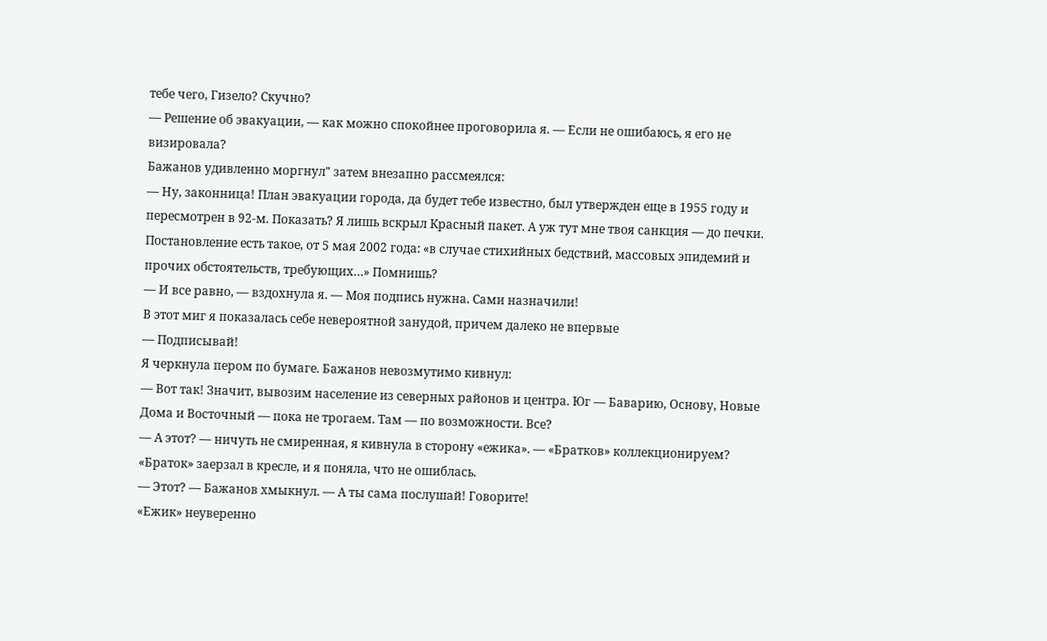тебе чего, Гизело? Скучно?
— Решение об эвакуации, — как можно спокойнее проговорила я. — Если не ошибаюсь, я его не визировала?
Бажанов удивленно моргнул" затем внезапно рассмеялся:
— Ну, законница! План эвакуации города, да будет тебе известно, был утвержден еще в 1955 году и пересмотрен в 92-м. Показать? Я лишь вскрыл Красный пакет. А уж тут мне твоя санкция — до печки. Постановление есть такое, от 5 мая 2002 года: «в случае стихийных бедствий, массовых эпидемий и прочих обстоятельств, требующих…» Помнишь?
— И все равно, — вздохнула я. — Моя подпись нужна. Сами назначили!
В этот миг я показалась себе невероятной занудой, причем далеко не впервые
— Подписывай!
Я черкнула пером по бумаге. Бажанов невозмутимо кивнул:
— Вот так! Значит, вывозим население из северных районов и центра. Юг — Баварию, Основу, Новые Дома и Восточный — пока не трогаем. Там — по возможности. Все?
— А этот? — ничуть не смиренная, я кивнула в сторону «ежика». — «Братков» коллекционируем?
«Браток» заерзал в кресле, и я поняла, что не ошиблась.
— Этот? — Бажанов хмыкнул. — А ты сама послушай! Говорите!
«Ежик» неуверенно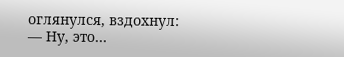оглянулся, вздохнул:
— Ну, это…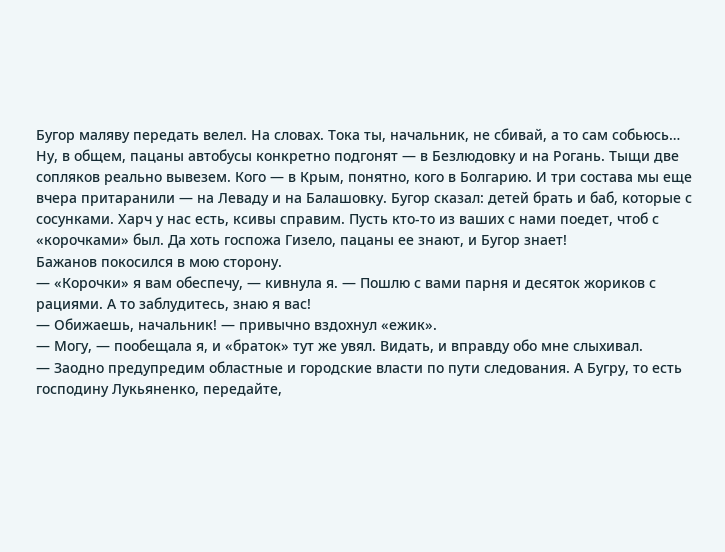Бугор маляву передать велел. На словах. Тока ты, начальник, не сбивай, а то сам собьюсь… Ну, в общем, пацаны автобусы конкретно подгонят — в Безлюдовку и на Рогань. Тыщи две сопляков реально вывезем. Кого — в Крым, понятно, кого в Болгарию. И три состава мы еще вчера притаранили — на Леваду и на Балашовку. Бугор сказал: детей брать и баб, которые с сосунками. Харч у нас есть, ксивы справим. Пусть кто-то из ваших с нами поедет, чтоб с «корочками» был. Да хоть госпожа Гизело, пацаны ее знают, и Бугор знает!
Бажанов покосился в мою сторону.
— «Корочки» я вам обеспечу, — кивнула я. — Пошлю с вами парня и десяток жориков с рациями. А то заблудитесь, знаю я вас!
— Обижаешь, начальник! — привычно вздохнул «ежик».
— Могу, — пообещала я, и «браток» тут же увял. Видать, и вправду обо мне слыхивал.
— Заодно предупредим областные и городские власти по пути следования. А Бугру, то есть господину Лукьяненко, передайте,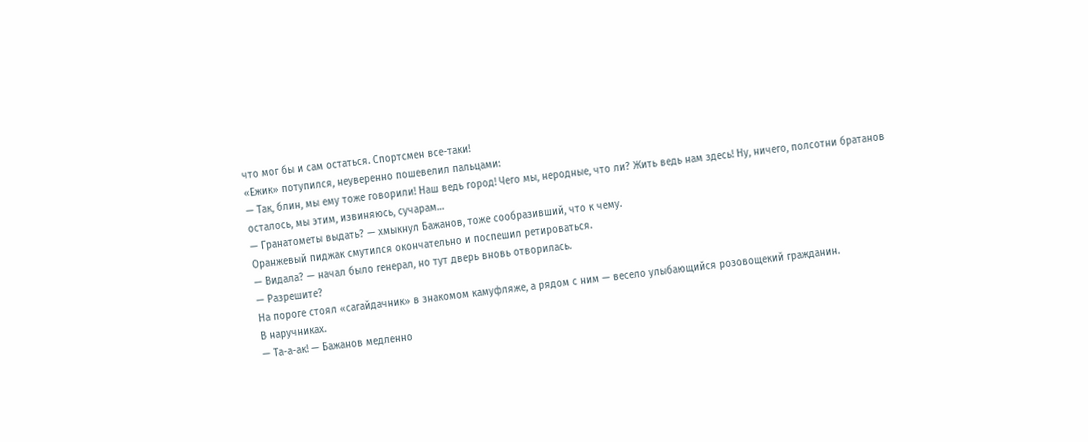что мог бы и сам остаться. Спортсмен все-таки!
«Ежик» потупился, неуверенно пошевелил пальцами:
— Так, блин, мы ему тоже говорили! Наш ведь город! Чего мы, неродные, что ли? Жить ведь нам здесь! Ну, ничего, полсотни братанов осталось, мы этим, извиняюсь, сучарам…
— Гранатометы выдать? — хмыкнул Бажанов, тоже сообразивший, что к чему.
Оранжевый пиджак смутился окончательно и поспешил ретироваться.
— Видала? — начал было генерал, но тут дверь вновь отворилась.
— Разрешите?
На пороге стоял «сагайдачник» в знакомом камуфляже, а рядом с ним — весело улыбающийся розовощекий гражданин.
В наручниках.
— Та-а-ак! — Бажанов медленно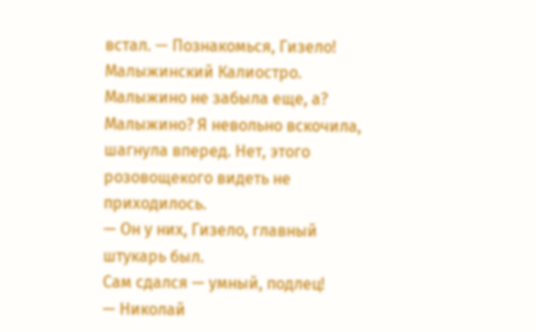встал. — Познакомься, Гизело! Малыжинский Калиостро. Малыжино не забыла еще, а?
Малыжино? Я невольно вскочила, шагнула вперед. Нет, этого розовощекого видеть не приходилось.
— Он у них, Гизело, главный штукарь был.
Сам сдался — умный, подлец!
— Николай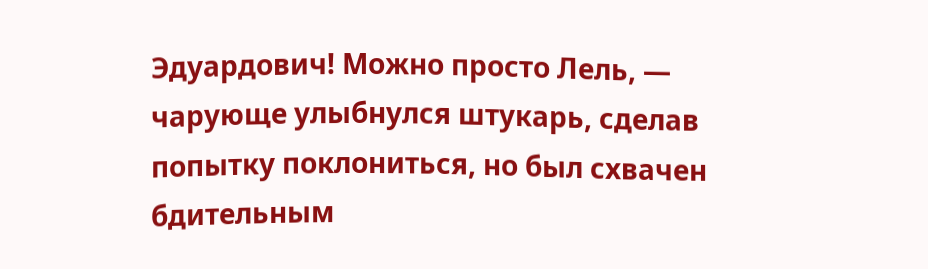Эдуардович! Можно просто Лель, — чарующе улыбнулся штукарь, сделав попытку поклониться, но был схвачен бдительным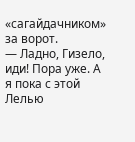«сагайдачником» за ворот.
— Ладно, Гизело, иди! Пора уже. А я пока с этой Лелью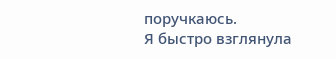поручкаюсь.
Я быстро взглянула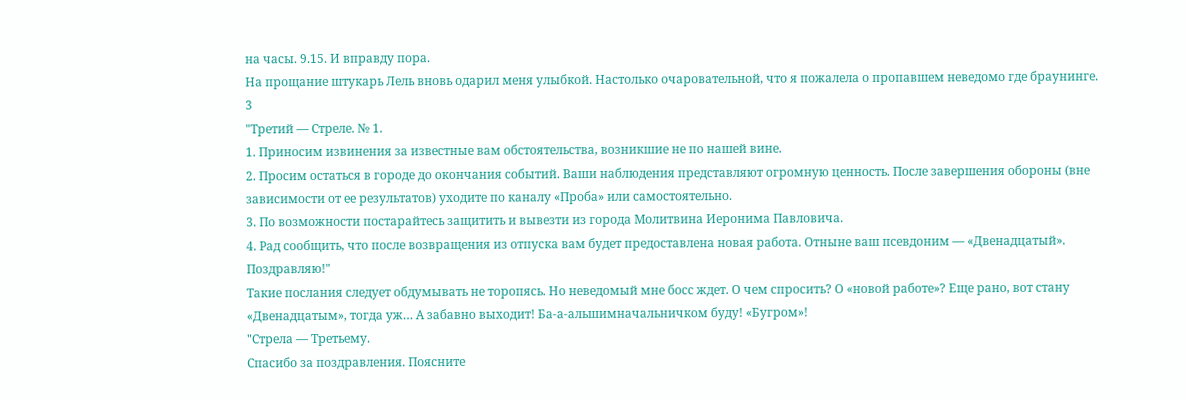на часы. 9.15. И вправду пора.
На прощание штукарь Лель вновь одарил меня улыбкой. Настолько очаровательной, что я пожалела о пропавшем неведомо где браунинге.
3
"Третий — Стреле. № 1.
1. Приносим извинения за известные вам обстоятельства, возникшие не по нашей вине.
2. Просим остаться в городе до окончания событий. Ваши наблюдения представляют огромную ценность. После завершения обороны (вне зависимости от ее результатов) уходите по каналу «Проба» или самостоятельно.
3. По возможности постарайтесь защитить и вывезти из города Молитвина Иеронима Павловича.
4. Рад сообщить, что после возвращения из отпуска вам будет предоставлена новая работа. Отныне ваш псевдоним — «Двенадцатый». Поздравляю!"
Такие послания следует обдумывать не торопясь. Но неведомый мне босс ждет. О чем спросить? О «новой работе»? Еще рано, вот стану «Двенадцатым», тогда уж… А забавно выходит! Ба-а-альшимначальничком буду! «Бугром»!
"Стрела — Третьему.
Спасибо за поздравления. Поясните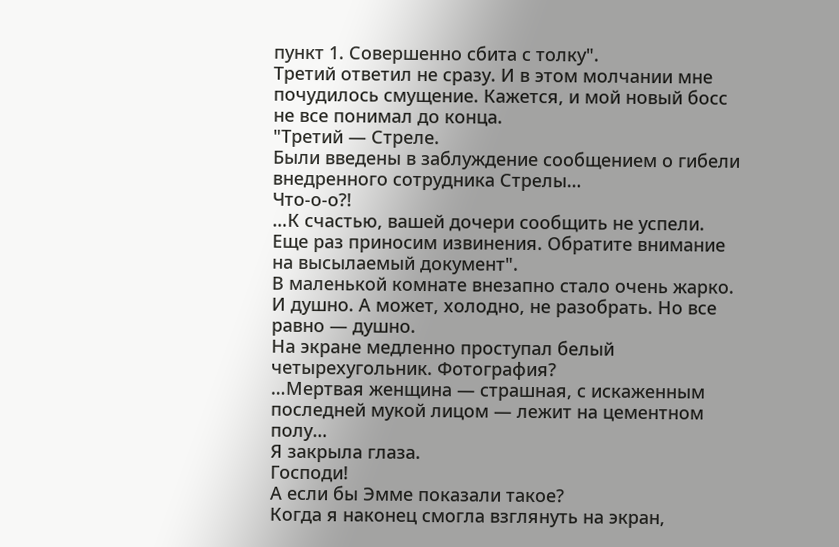пункт 1. Совершенно сбита с толку".
Третий ответил не сразу. И в этом молчании мне почудилось смущение. Кажется, и мой новый босс не все понимал до конца.
"Третий — Стреле.
Были введены в заблуждение сообщением о гибели внедренного сотрудника Стрелы…
Что-о-о?!
…К счастью, вашей дочери сообщить не успели. Еще раз приносим извинения. Обратите внимание на высылаемый документ".
В маленькой комнате внезапно стало очень жарко. И душно. А может, холодно, не разобрать. Но все равно — душно.
На экране медленно проступал белый четырехугольник. Фотография?
…Мертвая женщина — страшная, с искаженным последней мукой лицом — лежит на цементном полу…
Я закрыла глаза.
Господи!
А если бы Эмме показали такое?
Когда я наконец смогла взглянуть на экран,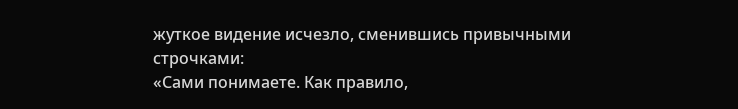жуткое видение исчезло, сменившись привычными строчками:
«Сами понимаете. Как правило,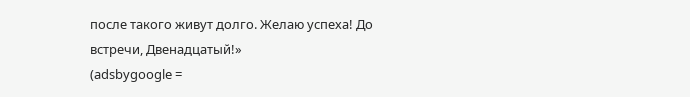после такого живут долго. Желаю успеха! До встречи, Двенадцатый!»
(adsbygoogle =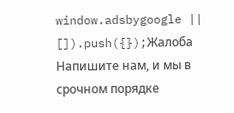window.adsbygoogle || []).push({});Жалоба
Напишите нам, и мы в срочном порядке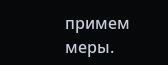примем меры.